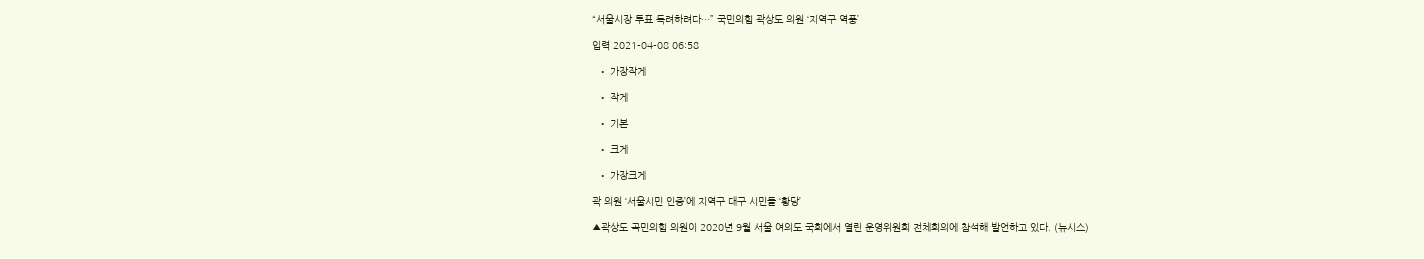“서울시장 투표 독려하려다…” 국민의힘 곽상도 의원 ‘지역구 역풍’

입력 2021-04-08 06:58

  • 가장작게

  • 작게

  • 기본

  • 크게

  • 가장크게

곽 의원 ‘서울시민 인증’에 지역구 대구 시민들 ‘황당’

▲곽상도 곡민의힘 의원이 2020년 9월 서울 여의도 국회에서 열린 운영위원회 전체회의에 참석해 발언하고 있다. (뉴시스)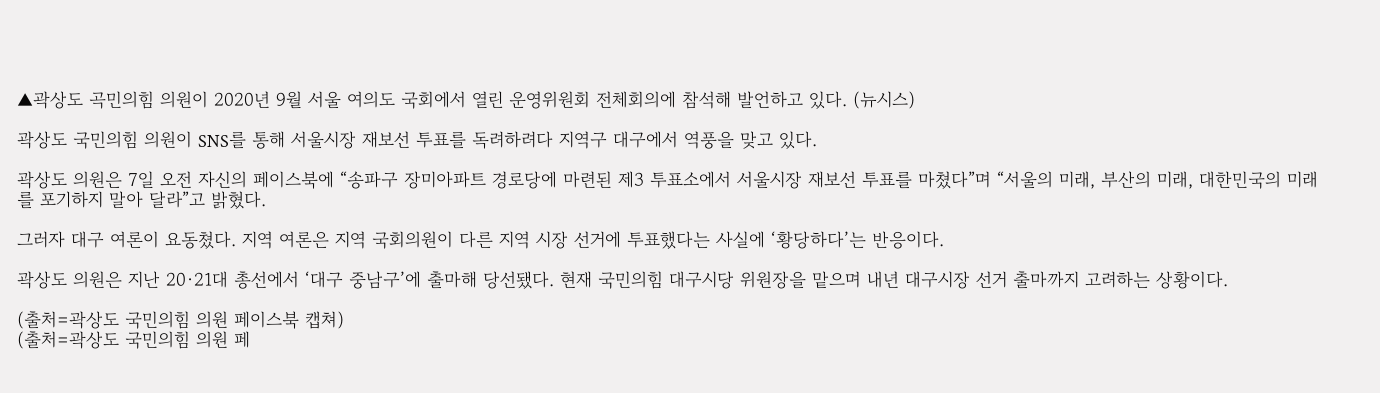▲곽상도 곡민의힘 의원이 2020년 9월 서울 여의도 국회에서 열린 운영위원회 전체회의에 참석해 발언하고 있다. (뉴시스)

곽상도 국민의힘 의원이 SNS를 통해 서울시장 재보선 투표를 독려하려다 지역구 대구에서 역풍을 맞고 있다.

곽상도 의원은 7일 오전 자신의 페이스북에 “송파구 장미아파트 경로당에 마련된 제3 투표소에서 서울시장 재보선 투표를 마쳤다”며 “서울의 미래, 부산의 미래, 대한민국의 미래를 포기하지 말아 달라”고 밝혔다.

그러자 대구 여론이 요동쳤다. 지역 여론은 지역 국회의원이 다른 지역 시장 선거에 투표했다는 사실에 ‘황당하다’는 반응이다.

곽상도 의원은 지난 20·21대 총선에서 ‘대구 중남구’에 출마해 당선됐다. 현재 국민의힘 대구시당 위원장을 맡으며 내년 대구시장 선거 출마까지 고려하는 상황이다.

(출처=곽상도 국민의힘 의원 페이스북 캡쳐)
(출처=곽상도 국민의힘 의원 페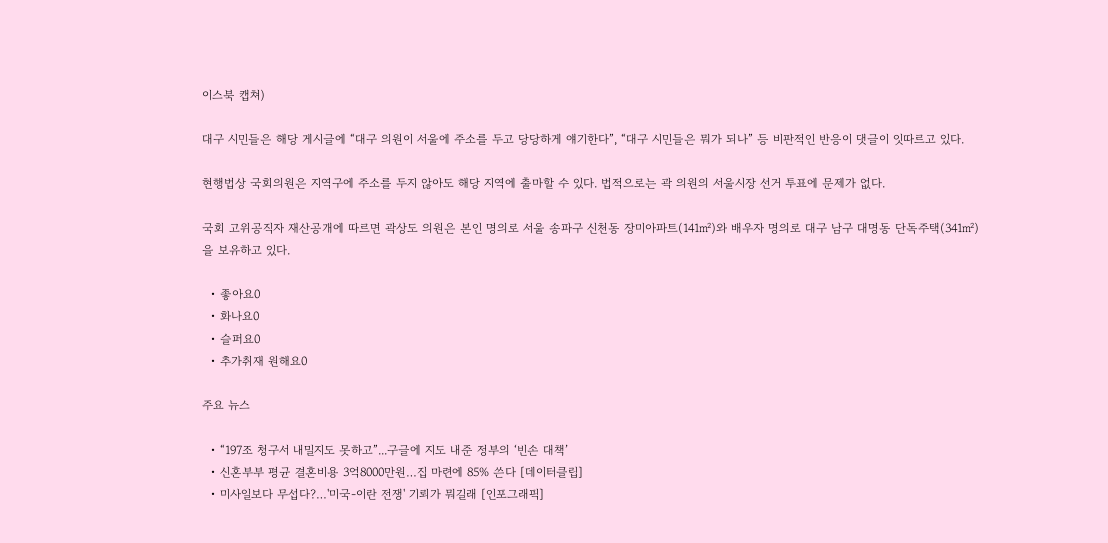이스북 캡쳐)

대구 시민들은 해당 게시글에 “대구 의원이 서울에 주소를 두고 당당하게 얘기한다”, “대구 시민들은 뭐가 되나” 등 비판적인 반응이 댓글이 잇따르고 있다.

현행법상 국회의원은 지역구에 주소를 두지 않아도 해당 지역에 출마할 수 있다. 법적으로는 곽 의원의 서울시장 선거 투표에 문제가 없다.

국회 고위공직자 재산공개에 따르면 곽상도 의원은 본인 명의로 서울 송파구 신천동 장미아파트(141㎡)와 배우자 명의로 대구 남구 대명동 단독주택(341㎡)을 보유하고 있다.

  • 좋아요0
  • 화나요0
  • 슬퍼요0
  • 추가취재 원해요0

주요 뉴스

  • “197조 청구서 내밀지도 못하고”...구글에 지도 내준 정부의 ‘빈손 대책’
  • 신혼부부 평균 결혼비용 3억8000만원…집 마련에 85% 쓴다 [데이터클립]
  • 미사일보다 무섭다?…'미국-이란 전쟁' 기뢰가 뭐길래 [인포그래픽]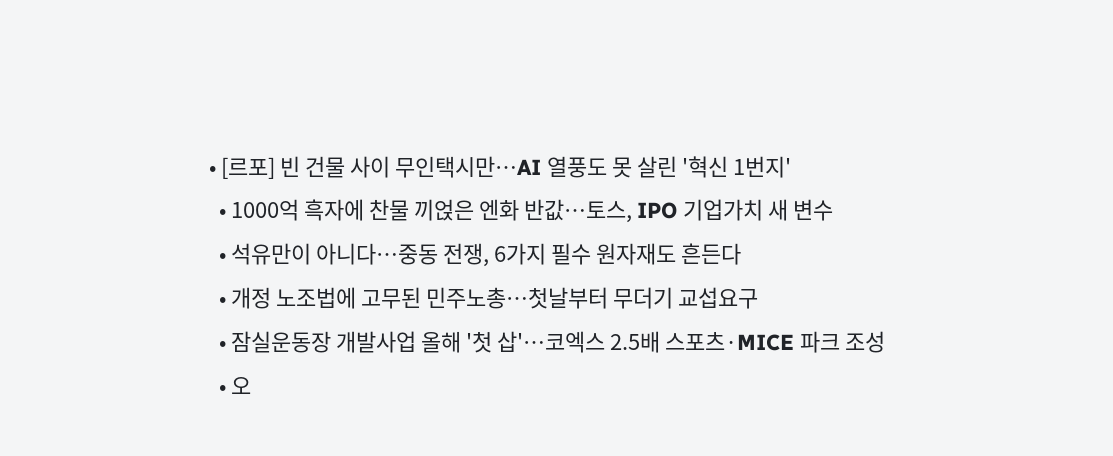• [르포] 빈 건물 사이 무인택시만…AI 열풍도 못 살린 '혁신 1번지'
  • 1000억 흑자에 찬물 끼얹은 엔화 반값…토스, IPO 기업가치 새 변수
  • 석유만이 아니다⋯중동 전쟁, 6가지 필수 원자재도 흔든다
  • 개정 노조법에 고무된 민주노총⋯첫날부터 무더기 교섭요구
  • 잠실운동장 개발사업 올해 '첫 삽'…코엑스 2.5배 스포츠·MICE 파크 조성
  • 오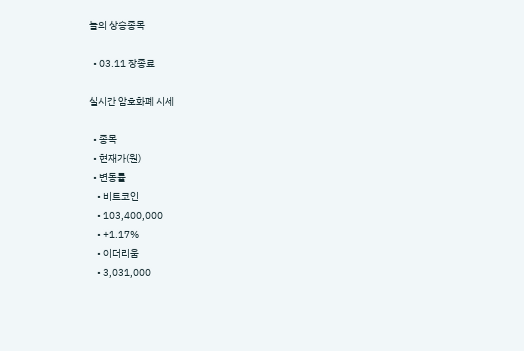늘의 상승종목

  • 03.11 장종료

실시간 암호화폐 시세

  • 종목
  • 현재가(원)
  • 변동률
    • 비트코인
    • 103,400,000
    • +1.17%
    • 이더리움
    • 3,031,000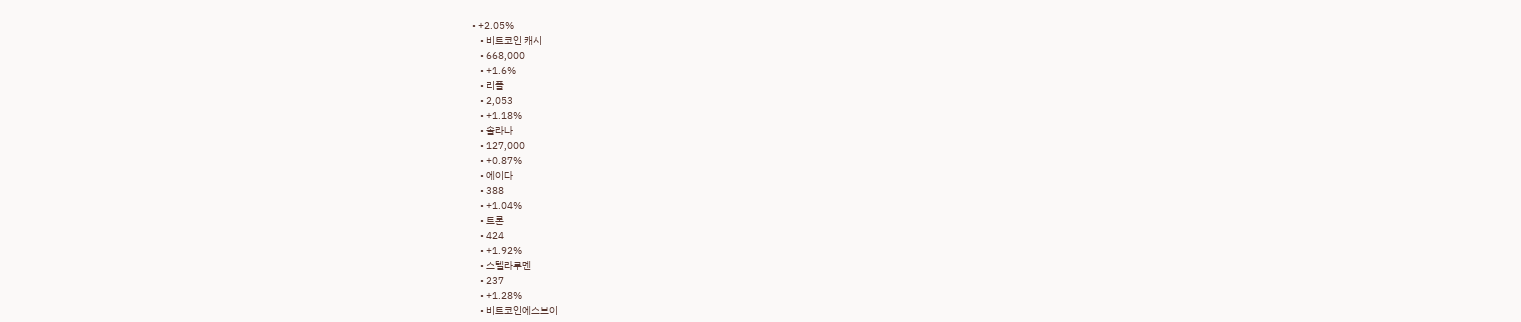• +2.05%
    • 비트코인 캐시
    • 668,000
    • +1.6%
    • 리플
    • 2,053
    • +1.18%
    • 솔라나
    • 127,000
    • +0.87%
    • 에이다
    • 388
    • +1.04%
    • 트론
    • 424
    • +1.92%
    • 스텔라루멘
    • 237
    • +1.28%
    • 비트코인에스브이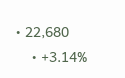• 22,680
    • +3.14%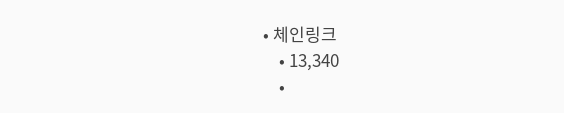• 체인링크
    • 13,340
    •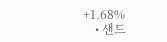+1.68%
    • 샌드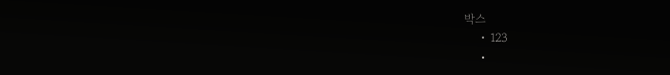박스
    • 123
    •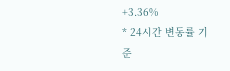+3.36%
* 24시간 변동률 기준